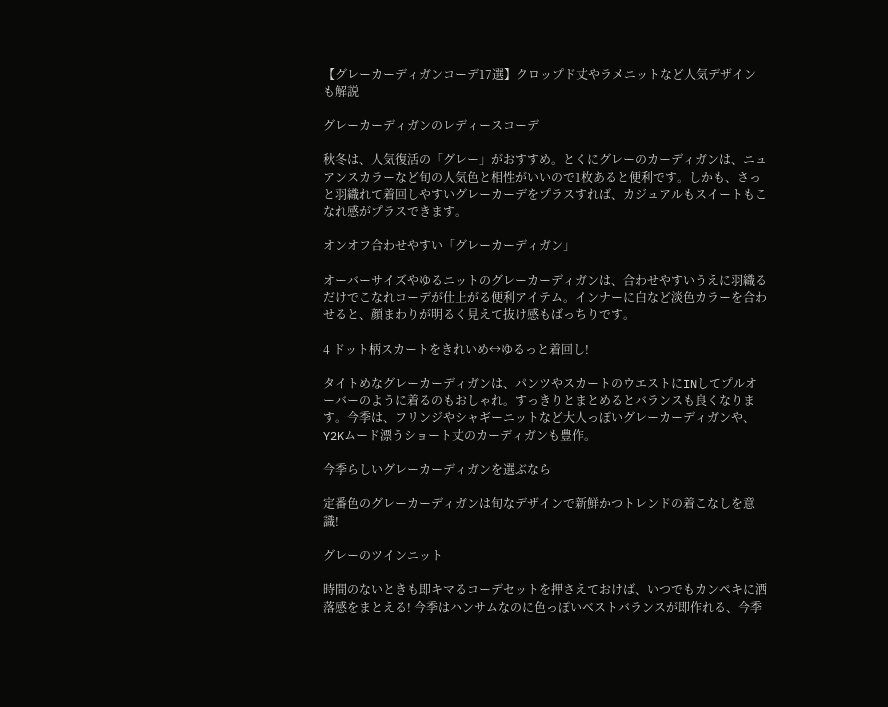【グレーカーディガンコーデ17選】クロップド丈やラメニットなど人気デザインも解説

グレーカーディガンのレディースコーデ

秋冬は、人気復活の「グレー」がおすすめ。とくにグレーのカーディガンは、ニュアンスカラーなど旬の人気色と相性がいいので1枚あると便利です。しかも、さっと羽織れて着回しやすいグレーカーデをプラスすれば、カジュアルもスイートもこなれ感がプラスできます。

オンオフ合わせやすい「グレーカーディガン」

オーバーサイズやゆるニットのグレーカーディガンは、合わせやすいうえに羽織るだけでこなれコーデが仕上がる便利アイテム。インナーに白など淡色カラーを合わせると、顔まわりが明るく見えて抜け感もばっちりです。

4 ドット柄スカートをきれいめ↔ゆるっと着回し!

タイトめなグレーカーディガンは、パンツやスカートのウエストにINしてプルオーバーのように着るのもおしゃれ。すっきりとまとめるとバランスも良くなります。今季は、フリンジやシャギーニットなど大人っぽいグレーカーディガンや、Y2Kムード漂うショート丈のカーディガンも豊作。

今季らしいグレーカーディガンを選ぶなら

定番色のグレーカーディガンは旬なデザインで新鮮かつトレンドの着こなしを意識!

グレーのツインニット

時間のないときも即キマるコーデセットを押さえておけば、いつでもカンペキに洒落感をまとえる! 今季はハンサムなのに色っぽいベストバランスが即作れる、今季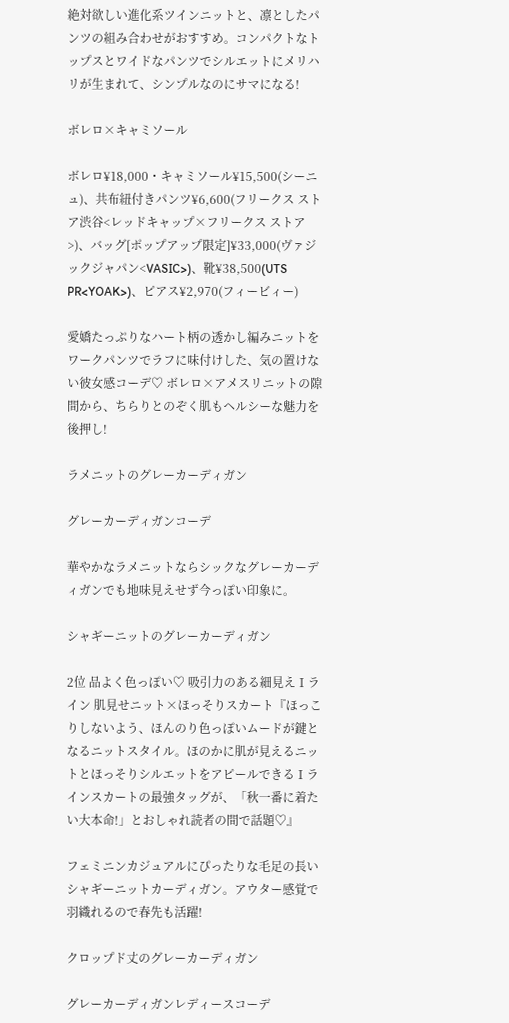絶対欲しい進化系ツインニットと、凛としたパンツの組み合わせがおすすめ。コンパクトなトップスとワイドなパンツでシルエットにメリハリが生まれて、シンプルなのにサマになる!

ボレロ×キャミソール

ボレロ¥18,000・キャミソール¥15,500(シーニュ)、共布紐付きパンツ¥6,600(フリークス ストア渋谷<レッドキャップ×フリークス ストア>)、バッグ[ポップアップ限定]¥33,000(ヴァジックジャパン<VASIC>)、靴¥38,500(UTS PR<YOAK>)、ピアス¥2,970(フィービィー)

愛嬌たっぷりなハート柄の透かし編みニットをワークパンツでラフに味付けした、気の置けない彼女感コーデ♡ ボレロ×アメスリニットの隙間から、ちらりとのぞく肌もヘルシーな魅力を後押し!

ラメニットのグレーカーディガン

グレーカーディガンコーデ

華やかなラメニットならシックなグレーカーディガンでも地味見えせず今っぽい印象に。

シャギーニットのグレーカーディガン

2位 品よく色っぽい♡ 吸引力のある細見えⅠライン 肌見せニット×ほっそりスカート『ほっこりしないよう、ほんのり色っぽいムードが鍵となるニットスタイル。ほのかに肌が見えるニットとほっそりシルエットをアピールできるⅠラインスカートの最強タッグが、「秋一番に着たい大本命!」とおしゃれ読者の間で話題♡』

フェミニンカジュアルにぴったりな毛足の長いシャギーニットカーディガン。アウター感覚で羽織れるので春先も活躍!

クロップド丈のグレーカーディガン

グレーカーディガンレディースコーデ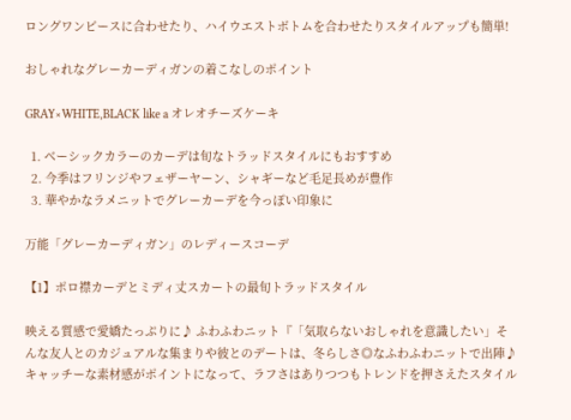ロングワンピースに合わせたり、ハイウエストボトムを合わせたりスタイルアップも簡単!

おしゃれなグレーカーディガンの着こなしのポイント

GRAY×WHITE,BLACK like a オレオチーズケーキ

  1. ベーシックカラーのカーデは旬なトラッドスタイルにもおすすめ
  2. 今季はフリンジやフェザーヤーン、シャギーなど毛足長めが豊作
  3. 華やかなラメニットでグレーカーデを今っぽい印象に

万能「グレーカーディガン」のレディースコーデ

【1】ポロ襟カーデとミディ丈スカートの最旬トラッドスタイル

映える質感で愛嬌たっぷりに♪ ふわふわニット『「気取らないおしゃれを意識したい」そんな友人とのカジュアルな集まりや彼とのデートは、冬らしさ◎なふわふわニットで出陣♪ キャッチーな素材感がポイントになって、ラフさはありつつもトレンドを押さえたスタイル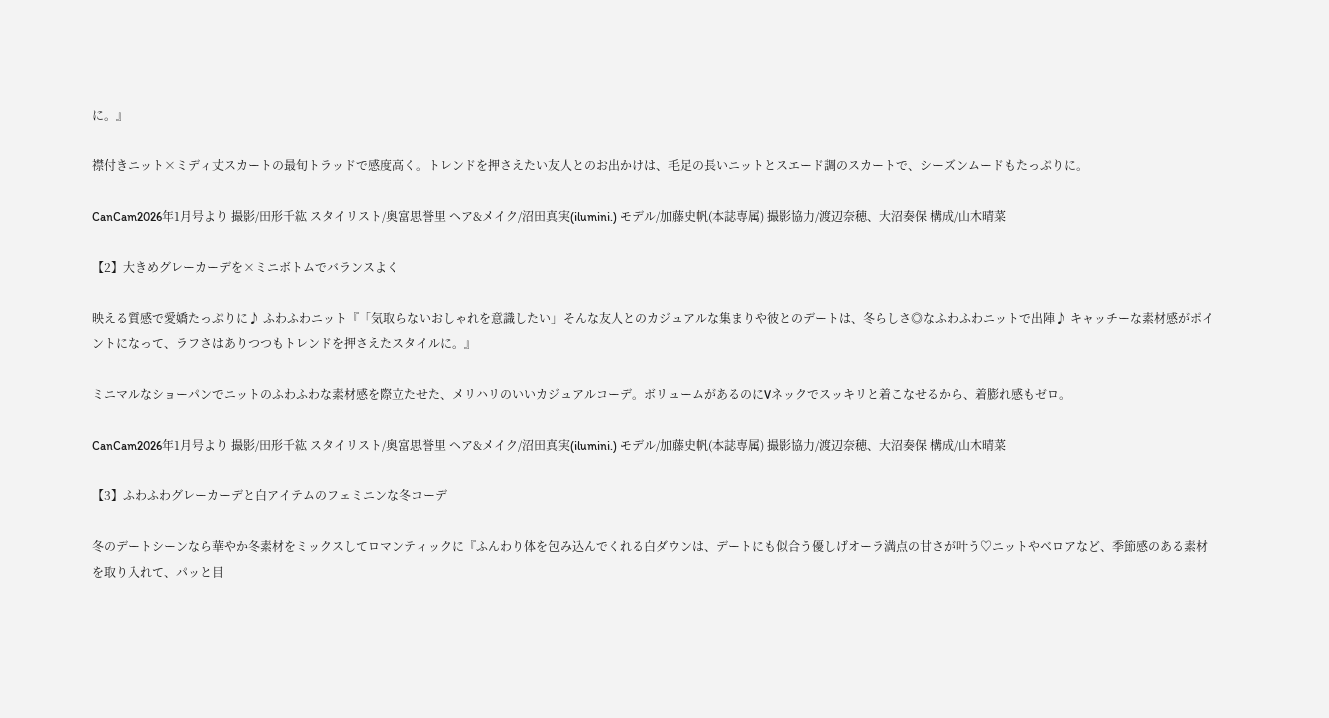に。』

襟付きニット×ミディ丈スカートの最旬トラッドで感度高く。トレンドを押さえたい友人とのお出かけは、毛足の長いニットとスエード調のスカートで、シーズンムードもたっぷりに。

CanCam2026年1月号より 撮影/田形千紘 スタイリスト/奥富思誉里 ヘア&メイク/沼田真実(ilumini.) モデル/加藤史帆(本誌専属) 撮影協力/渡辺奈穂、大沼奏保 構成/山木晴菜

【2】大きめグレーカーデを×ミニボトムでバランスよく

映える質感で愛嬌たっぷりに♪ ふわふわニット『「気取らないおしゃれを意識したい」そんな友人とのカジュアルな集まりや彼とのデートは、冬らしさ◎なふわふわニットで出陣♪ キャッチーな素材感がポイントになって、ラフさはありつつもトレンドを押さえたスタイルに。』

ミニマルなショーパンでニットのふわふわな素材感を際立たせた、メリハリのいいカジュアルコーデ。ボリュームがあるのにVネックでスッキリと着こなせるから、着膨れ感もゼロ。

CanCam2026年1月号より 撮影/田形千紘 スタイリスト/奥富思誉里 ヘア&メイク/沼田真実(ilumini.) モデル/加藤史帆(本誌専属) 撮影協力/渡辺奈穂、大沼奏保 構成/山木晴菜

【3】ふわふわグレーカーデと白アイテムのフェミニンな冬コーデ

冬のデートシーンなら華やか冬素材をミックスしてロマンティックに『ふんわり体を包み込んでくれる白ダウンは、デートにも似合う優しげオーラ満点の甘さが叶う♡ニットやベロアなど、季節感のある素材を取り入れて、パッと目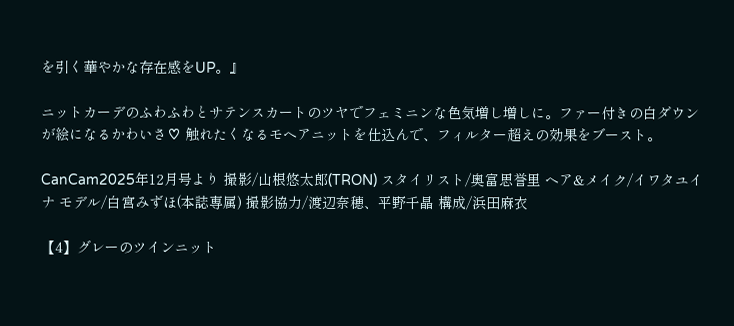を引く華やかな存在感をUP。』

ニットカーデのふわふわとサテンスカートのツヤでフェミニンな色気増し増しに。ファー付きの白ダウンが絵になるかわいさ♡ 触れたくなるモヘアニットを仕込んで、フィルター超えの効果をブースト。

CanCam2025年12月号より 撮影/山根悠太郎(TRON) スタイリスト/奥富思誉里 ヘア&メイク/イワタユイナ モデル/白宮みずほ(本誌専属) 撮影協力/渡辺奈穂、平野千晶 構成/浜田麻衣

【4】グレーのツインニット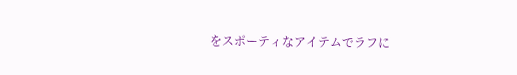をスポーティなアイテムでラフに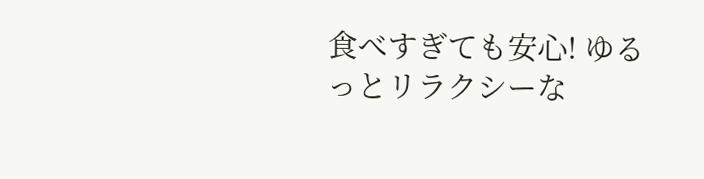食べすぎても安心! ゆるっとリラクシーな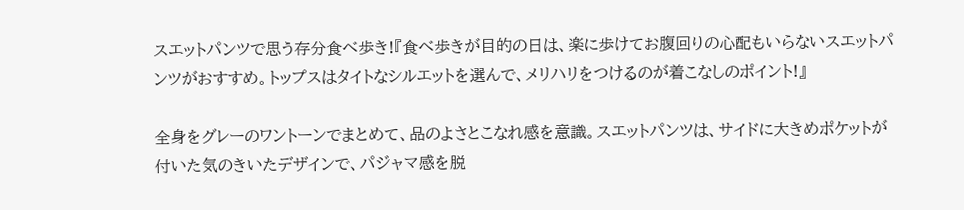スエットパンツで思う存分食べ歩き!『食べ歩きが目的の日は、楽に歩けてお腹回りの心配もいらないスエットパンツがおすすめ。トップスはタイトなシルエットを選んで、メリハリをつけるのが着こなしのポイント!』

全身をグレーのワントーンでまとめて、品のよさとこなれ感を意識。スエットパンツは、サイドに大きめポケットが付いた気のきいたデザインで、パジャマ感を脱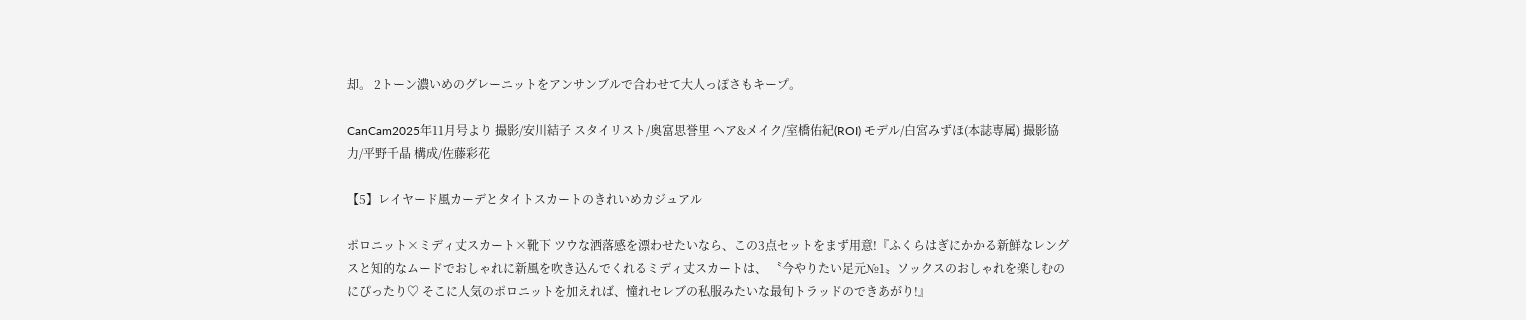却。 2トーン濃いめのグレーニットをアンサンブルで合わせて大人っぽさもキープ。

CanCam2025年11月号より 撮影/安川結子 スタイリスト/奥富思誉里 ヘア&メイク/室橋佑紀(ROI) モデル/白宮みずほ(本誌専属) 撮影協力/平野千晶 構成/佐藤彩花

【5】レイヤード風カーデとタイトスカートのきれいめカジュアル

ポロニット×ミディ丈スカート×靴下 ツウな洒落感を漂わせたいなら、この3点セットをまず用意!『ふくらはぎにかかる新鮮なレングスと知的なムードでおしゃれに新風を吹き込んでくれるミディ丈スカートは、 〝今やりたい足元№1〟ソックスのおしゃれを楽しむのにぴったり♡ そこに人気のポロニットを加えれば、憧れセレブの私服みたいな最旬トラッドのできあがり!』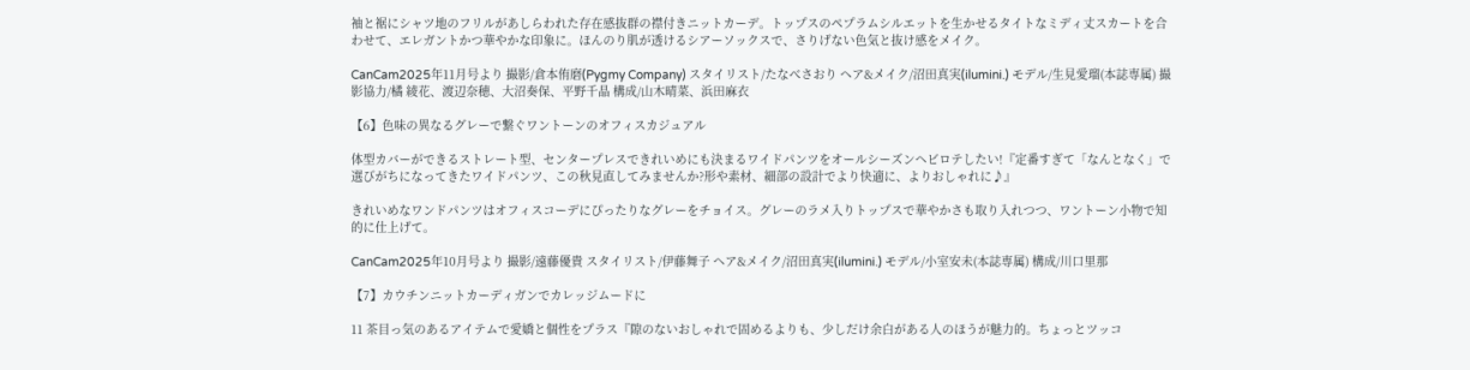袖と裾にシャツ地のフリルがあしらわれた存在感抜群の襟付きニットカーデ。トップスのペプラムシルエットを生かせるタイトなミディ丈スカートを合わせて、エレガントかつ華やかな印象に。ほんのり肌が透けるシアーソックスで、さりげない色気と抜け感をメイク。

CanCam2025年11月号より 撮影/倉本侑磨(Pygmy Company) スタイリスト/たなべさおり ヘア&メイク/沼田真実(ilumini.) モデル/生見愛瑠(本誌専属) 撮影協力/橘 綾花、渡辺奈穂、大沼奏保、平野千晶 構成/山木晴菜、浜田麻衣

【6】色味の異なるグレーで繋ぐワントーンのオフィスカジュアル

体型カバーができるストレート型、センタープレスできれいめにも決まるワイドパンツをオールシーズンヘビロテしたい!『定番すぎて「なんとなく」で選びがちになってきたワイドパンツ、この秋見直してみませんか?形や素材、細部の設計でより快適に、よりおしゃれに♪』

きれいめなワンドパンツはオフィスコーデにぴったりなグレーをチョイス。グレーのラメ入りトップスで華やかさも取り入れつつ、ワントーン小物で知的に仕上げて。

CanCam2025年10月号より 撮影/遠藤優貴 スタイリスト/伊藤舞子 ヘア&メイク/沼田真実(ilumini.) モデル/小室安未(本誌専属) 構成/川口里那

【7】カウチンニットカーディガンでカレッジムードに

11 茶目っ気のあるアイテムで愛嬌と個性をプラス『隙のないおしゃれで固めるよりも、少しだけ余白がある人のほうが魅力的。ちょっとツッコ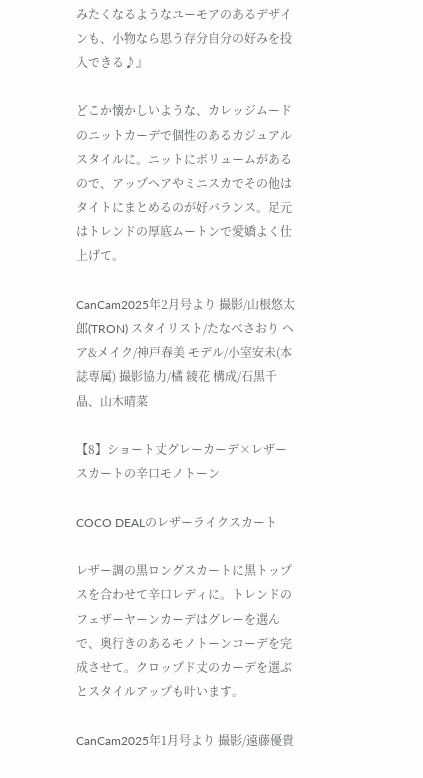みたくなるようなユーモアのあるデザインも、小物なら思う存分自分の好みを投入できる♪』

どこか懐かしいような、カレッジムードのニットカーデで個性のあるカジュアルスタイルに。ニットにボリュームがあるので、アップヘアやミニスカでその他はタイトにまとめるのが好バランス。足元はトレンドの厚底ムートンで愛嬌よく仕上げて。

CanCam2025年2月号より 撮影/山根悠太郎(TRON) スタイリスト/たなべさおり ヘア&メイク/神戸春美 モデル/小室安未(本誌専属) 撮影協力/橘 綾花 構成/石黒千晶、山木晴菜

【8】ショート丈グレーカーデ×レザースカートの辛口モノトーン

COCO DEALのレザーライクスカート

レザー調の黒ロングスカートに黒トップスを合わせて辛口レディに。トレンドのフェザーヤーンカーデはグレーを選んで、奥行きのあるモノトーンコーデを完成させて。クロップド丈のカーデを選ぶとスタイルアップも叶います。

CanCam2025年1月号より 撮影/遠藤優貴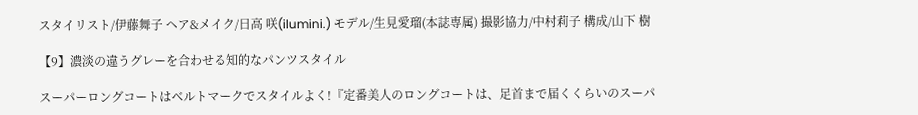スタイリスト/伊藤舞子 ヘア&メイク/日高 咲(ilumini.) モデル/生見愛瑠(本誌専属) 撮影協力/中村莉子 構成/山下 樹

【9】濃淡の違うグレーを合わせる知的なパンツスタイル

スーパーロングコートはベルトマークでスタイルよく!『定番美人のロングコートは、足首まで届くくらいのスーパ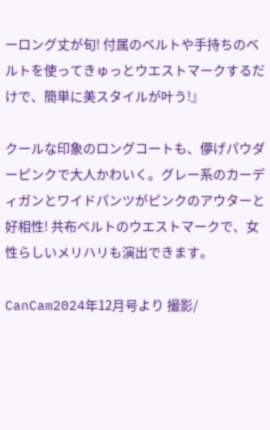ーロング丈が旬! 付属のベルトや手持ちのベルトを使ってきゅっとウエストマークするだけで、簡単に美スタイルが叶う!』

クールな印象のロングコートも、儚げパウダーピンクで大人かわいく。グレー系のカーディガンとワイドパンツがピンクのアウターと好相性! 共布ベルトのウエストマークで、女性らしいメリハリも演出できます。

CanCam2024年12月号より 撮影/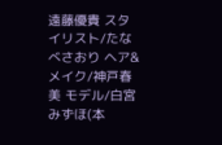遠藤優貴 スタイリスト/たなべさおり ヘア&メイク/神戸春美 モデル/白宮みずほ(本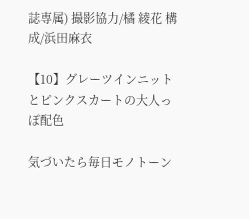誌専属) 撮影協力/橘 綾花 構成/浜田麻衣

【10】グレーツインニットとピンクスカートの大人っぽ配色

気づいたら毎日モノトーン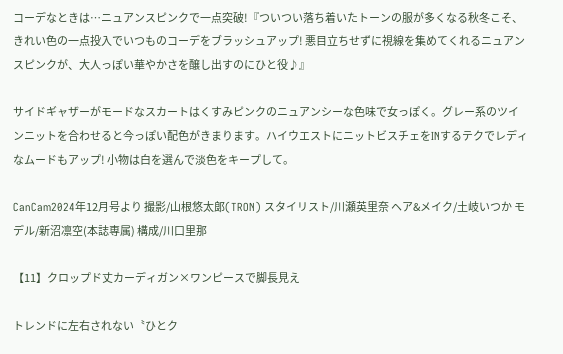コーデなときは…ニュアンスピンクで一点突破!『ついつい落ち着いたトーンの服が多くなる秋冬こそ、きれい色の一点投入でいつものコーデをブラッシュアップ! 悪目立ちせずに視線を集めてくれるニュアンスピンクが、大人っぽい華やかさを醸し出すのにひと役♪』

サイドギャザーがモードなスカートはくすみピンクのニュアンシーな色味で女っぽく。グレー系のツインニットを合わせると今っぽい配色がきまります。ハイウエストにニットビスチェをINするテクでレディなムードもアップ! 小物は白を選んで淡色をキープして。

CanCam2024年12月号より 撮影/山根悠太郞(TRON) スタイリスト/川瀬英里奈 ヘア&メイク/土岐いつか モデル/新沼凛空(本誌専属) 構成/川口里那

【11】クロップド丈カーディガン×ワンピースで脚長見え

トレンドに左右されない〝ひとク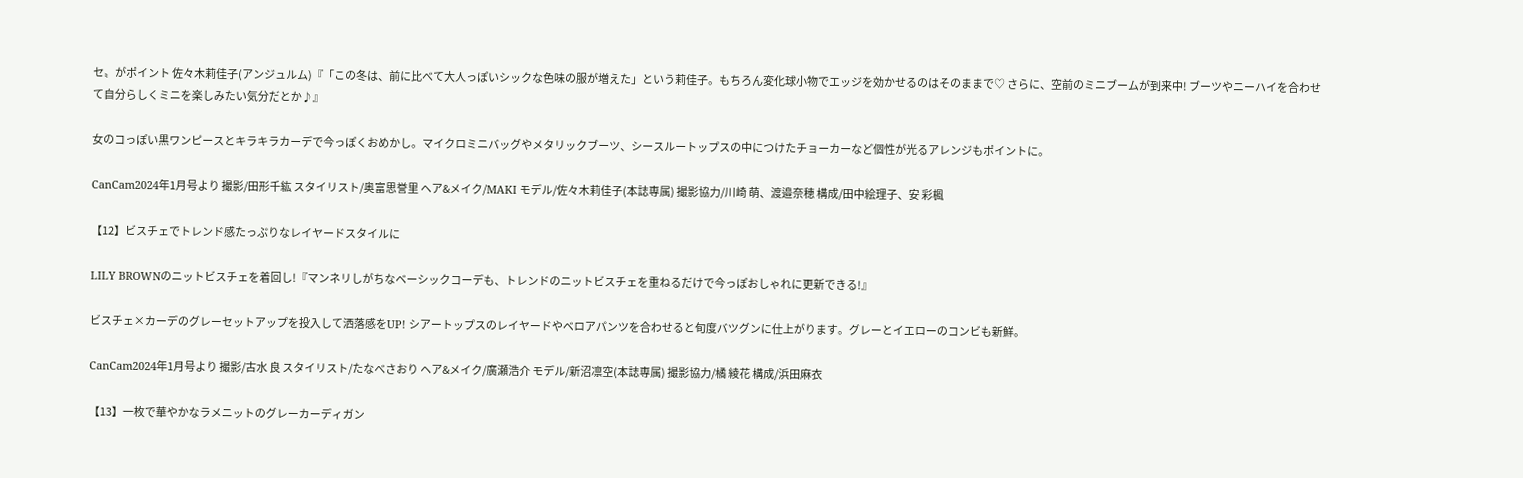セ〟がポイント 佐々木莉佳子(アンジュルム)『「この冬は、前に比べて大人っぽいシックな色味の服が増えた」という莉佳子。もちろん変化球小物でエッジを効かせるのはそのままで♡ さらに、空前のミニブームが到来中! ブーツやニーハイを合わせて自分らしくミニを楽しみたい気分だとか♪』

女のコっぽい黒ワンピースとキラキラカーデで今っぽくおめかし。マイクロミニバッグやメタリックブーツ、シースルートップスの中につけたチョーカーなど個性が光るアレンジもポイントに。

CanCam2024年1月号より 撮影/田形千紘 スタイリスト/奥富思誉里 ヘア&メイク/MAKI モデル/佐々木莉佳子(本誌専属) 撮影協力/川崎 萌、渡邉奈穂 構成/田中絵理子、安 彩楓

【12】ビスチェでトレンド感たっぷりなレイヤードスタイルに

LILY BROWNのニットビスチェを着回し!『マンネリしがちなベーシックコーデも、トレンドのニットビスチェを重ねるだけで今っぽおしゃれに更新できる!』

ビスチェ×カーデのグレーセットアップを投入して洒落感をUP! シアートップスのレイヤードやベロアパンツを合わせると旬度バツグンに仕上がります。グレーとイエローのコンビも新鮮。

CanCam2024年1月号より 撮影/古水 良 スタイリスト/たなべさおり ヘア&メイク/廣瀬浩介 モデル/新沼凛空(本誌専属) 撮影協力/橘 綾花 構成/浜田麻衣

【13】一枚で華やかなラメニットのグレーカーディガン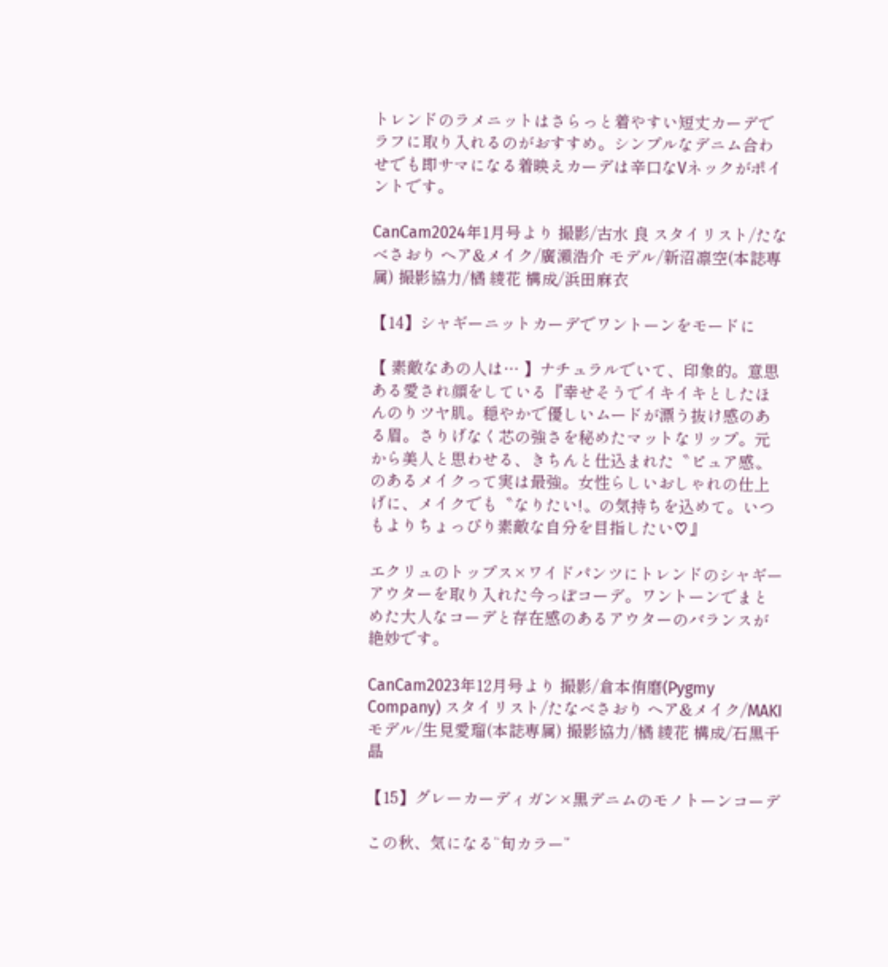トレンドのラメニットはさらっと着やすい短丈カーデでラフに取り入れるのがおすすめ。シンプルなデニム合わせでも即サマになる着映えカーデは辛口なVネックがポイントです。

CanCam2024年1月号より 撮影/古水 良 スタイリスト/たなべさおり ヘア&メイク/廣瀬浩介 モデル/新沼凛空(本誌専属) 撮影協力/橘 綾花 構成/浜田麻衣

【14】シャギーニットカーデでワントーンをモードに

【 素敵なあの人は… 】ナチュラルでいて、印象的。意思ある愛され顔をしている『幸せそうでイキイキとしたほんのりツヤ肌。穏やかで優しいムードが漂う抜け感のある眉。さりげなく芯の強さを秘めたマットなリップ。元から美人と思わせる、きちんと仕込まれた〝ピュア感〟のあるメイクって実は最強。女性らしいおしゃれの仕上げに、メイクでも〝なりたい!〟の気持ちを込めて。いつもよりちょっぴり素敵な自分を目指したい♡』

エクリュのトップス×ワイドパンツにトレンドのシャギーアウターを取り入れた今っぽコーデ。ワントーンでまとめた大人なコーデと存在感のあるアウターのバランスが絶妙です。

CanCam2023年12月号より 撮影/倉本侑磨(Pygmy Company) スタイリスト/たなべさおり ヘア&メイク/MAKI モデル/生見愛瑠(本誌専属) 撮影協力/橘 綾花 構成/石黒千晶

【15】グレーカーディガン×黒デニムのモノトーンコーデ

この秋、気になる“旬カラー”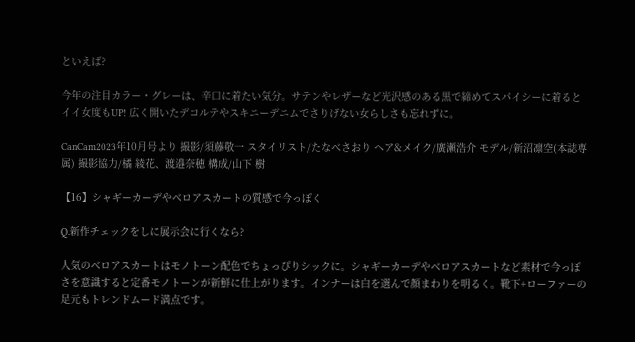といえば?

今年の注目カラー・グレーは、辛口に着たい気分。サテンやレザーなど光沢感のある黒で締めてスパイシーに着るとイイ女度もUP! 広く開いたデコルテやスキニーデニムでさりげない女らしさも忘れずに。

CanCam2023年10月号より 撮影/須藤敬一 スタイリスト/たなべさおり ヘア&メイク/廣瀬浩介 モデル/新沼凛空(本誌専属) 撮影協力/橘 綾花、渡邉奈穂 構成/山下 樹

【16】シャギーカーデやベロアスカートの質感で今っぽく

Q.新作チェックをしに展示会に行くなら?

人気のベロアスカートはモノトーン配色でちょっぴりシックに。シャギーカーデやベロアスカートなど素材で今っぽさを意識すると定番モノトーンが新鮮に仕上がります。インナーは白を選んで顔まわりを明るく。靴下+ローファーの足元もトレンドムード満点です。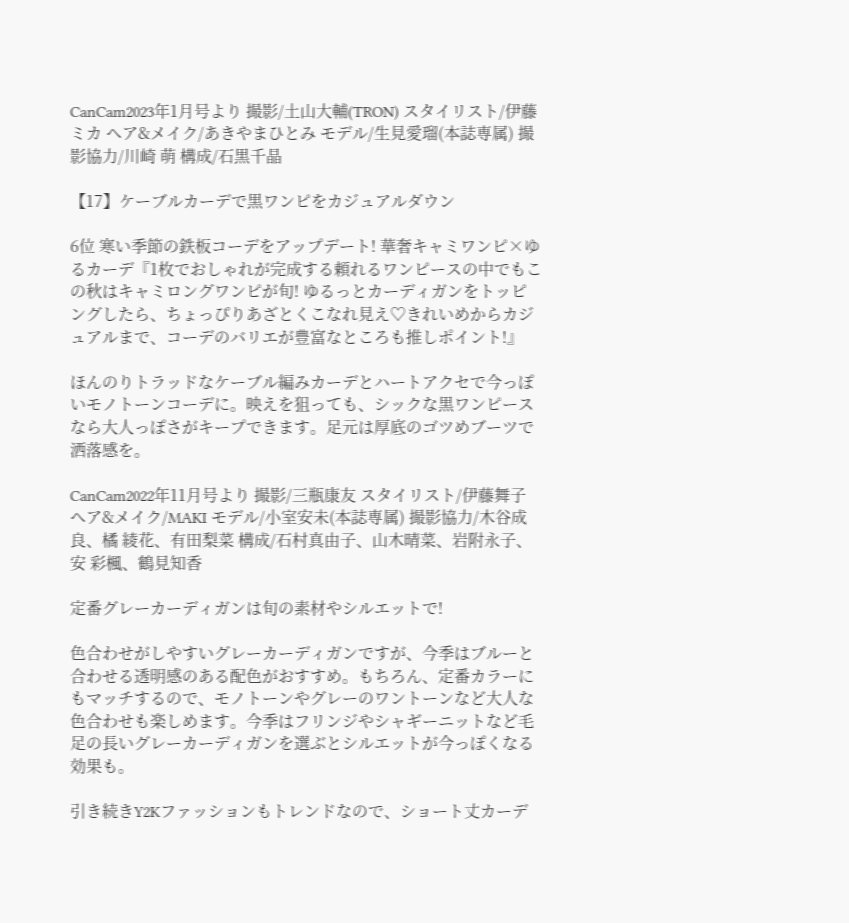CanCam2023年1月号より 撮影/土山大輔(TRON) スタイリスト/伊藤ミカ ヘア&メイク/あきやまひとみ モデル/生見愛瑠(本誌専属) 撮影協力/川崎 萌 構成/石黒千晶

【17】ケーブルカーデで黒ワンピをカジュアルダウン

6位 寒い季節の鉄板コーデをアップデート! 華奢キャミワンピ×ゆるカーデ『1枚でおしゃれが完成する頼れるワンピースの中でもこの秋はキャミロングワンピが旬! ゆるっとカーディガンをトッピングしたら、ちょっぴりあざとくこなれ見え♡きれいめからカジュアルまで、コーデのバリエが豊富なところも推しポイント!』

ほんのりトラッドなケーブル編みカーデとハートアクセで今っぽいモノトーンコーデに。映えを狙っても、シックな黒ワンピースなら大人っぽさがキープできます。足元は厚底のゴツめブーツで洒落感を。

CanCam2022年11月号より 撮影/三瓶康友 スタイリスト/伊藤舞子 ヘア&メイク/MAKI モデル/小室安未(本誌専属) 撮影協力/木谷成良、橘 綾花、有田梨菜 構成/石村真由子、山木晴菜、岩附永子、安 彩楓、鶴見知香

定番グレーカーディガンは旬の素材やシルエットで!

色合わせがしやすいグレーカーディガンですが、今季はブルーと合わせる透明感のある配色がおすすめ。もちろん、定番カラーにもマッチするので、モノトーンやグレーのワントーンなど大人な色合わせも楽しめます。今季はフリンジやシャギーニットなど毛足の長いグレーカーディガンを選ぶとシルエットが今っぽくなる効果も。

引き続きY2Kファッションもトレンドなので、ショート丈カーデ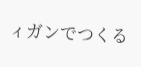ィガンでつくる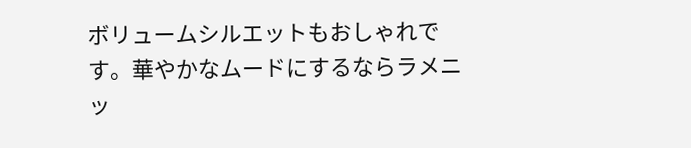ボリュームシルエットもおしゃれです。華やかなムードにするならラメニッ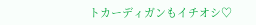トカーディガンもイチオシ♡